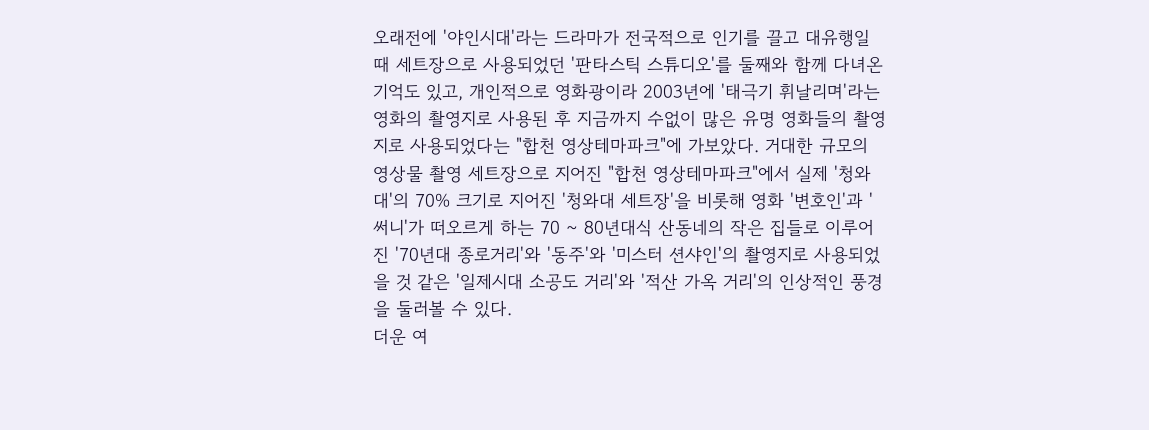오래전에 '야인시대'라는 드라마가 전국적으로 인기를 끌고 대유행일 때 세트장으로 사용되었던 '판타스틱 스튜디오'를 둘째와 함께 다녀온 기억도 있고, 개인적으로 영화광이라 2003년에 '태극기 휘날리며'라는 영화의 촬영지로 사용된 후 지금까지 수없이 많은 유명 영화들의 촬영지로 사용되었다는 "합천 영상테마파크"에 가보았다. 거대한 규모의 영상물 촬영 세트장으로 지어진 "합천 영상테마파크"에서 실제 '청와대'의 70% 크기로 지어진 '청와대 세트장'을 비롯해 영화 '변호인'과 '써니'가 떠오르게 하는 70 ~ 80년대식 산동네의 작은 집들로 이루어진 '70년대 종로거리'와 '동주'와 '미스터 션샤인'의 촬영지로 사용되었을 것 같은 '일제시대 소공도 거리'와 '적산 가옥 거리'의 인상적인 풍경을 둘러볼 수 있다.
더운 여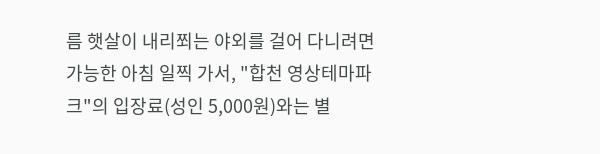름 햇살이 내리쬐는 야외를 걸어 다니려면 가능한 아침 일찍 가서, "합천 영상테마파크"의 입장료(성인 5,000원)와는 별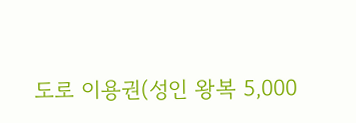도로 이용권(성인 왕복 5,000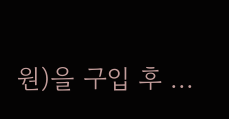원)을 구입 후 ...